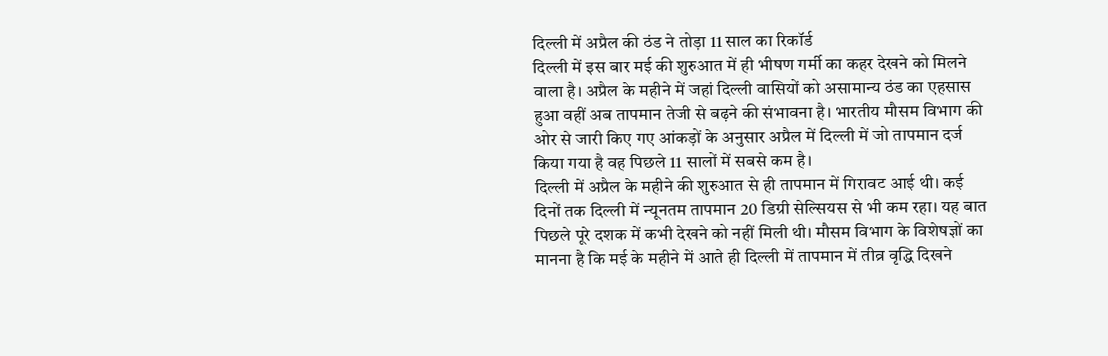दिल्ली में अप्रैल की ठंड ने तोड़ा 11 साल का रिकॉर्ड
दिल्ली में इस बार मई की शुरुआत में ही भीषण गर्मी का कहर देखने को मिलने वाला है। अप्रैल के महीने में जहां दिल्ली वासियों को असामान्य ठंड का एहसास हुआ वहीं अब तापमान तेजी से बढ़ने की संभावना है। भारतीय मौसम विभाग की ओर से जारी किए गए आंकड़ों के अनुसार अप्रैल में दिल्ली में जो तापमान दर्ज किया गया है वह पिछले 11 सालों में सबसे कम है।
दिल्ली में अप्रैल के महीने की शुरुआत से ही तापमान में गिरावट आई थी। कई दिनों तक दिल्ली में न्यूनतम तापमान 20 डिग्री सेल्सियस से भी कम रहा। यह बात पिछले पूरे दशक में कभी देखने को नहीं मिली थी। मौसम विभाग के विशेषज्ञों का मानना है कि मई के महीने में आते ही दिल्ली में तापमान में तीव्र वृद्धि दिखने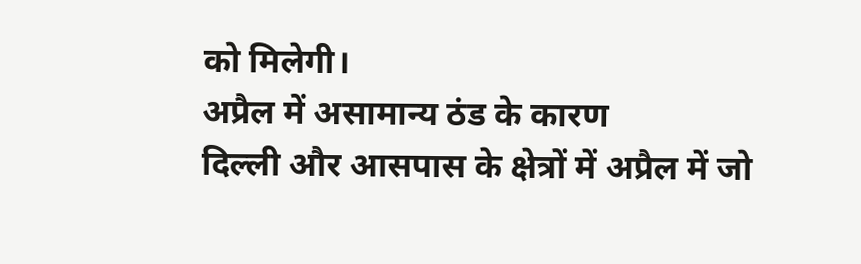को मिलेगी।
अप्रैल में असामान्य ठंड के कारण
दिल्ली और आसपास के क्षेत्रों में अप्रैल में जो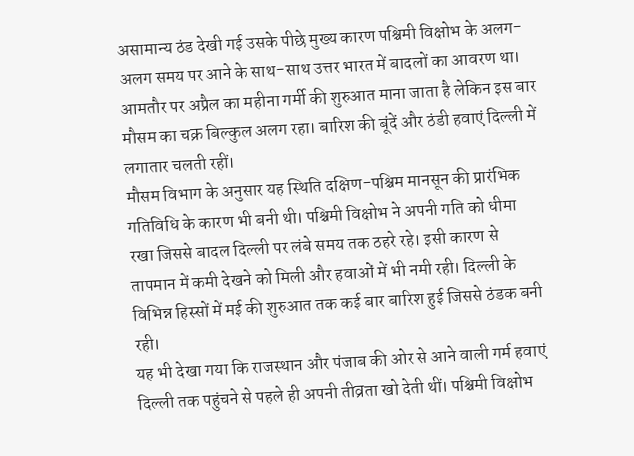असामान्य ठंड देखी गई उसके पीछे मुख्य कारण पश्चिमी विक्षोभ के अलग-अलग समय पर आने के साथ-साथ उत्तर भारत में बादलों का आवरण था। आमतौर पर अप्रैल का महीना गर्मी की शुरुआत माना जाता है लेकिन इस बार मौसम का चक्र बिल्कुल अलग रहा। बारिश की बूंदें और ठंडी हवाएं दिल्ली में लगातार चलती रहीं।
मौसम विभाग के अनुसार यह स्थिति दक्षिण-पश्चिम मानसून की प्रारंभिक गतिविधि के कारण भी बनी थी। पश्चिमी विक्षोभ ने अपनी गति को धीमा रखा जिससे बादल दिल्ली पर लंबे समय तक ठहरे रहे। इसी कारण से तापमान में कमी देखने को मिली और हवाओं में भी नमी रही। दिल्ली के विभिन्न हिस्सों में मई की शुरुआत तक कई बार बारिश हुई जिससे ठंडक बनी रही।
यह भी देखा गया कि राजस्थान और पंजाब की ओर से आने वाली गर्म हवाएं दिल्ली तक पहुंचने से पहले ही अपनी तीव्रता खो देती थीं। पश्चिमी विक्षोभ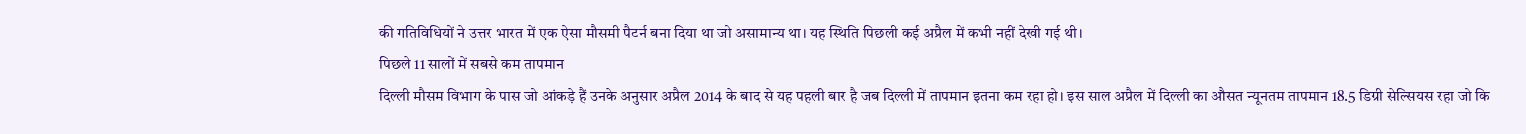की गतिविधियों ने उत्तर भारत में एक ऐसा मौसमी पैटर्न बना दिया था जो असामान्य था। यह स्थिति पिछली कई अप्रैल में कभी नहीं देखी गई थी।
पिछले 11 सालों में सबसे कम तापमान
दिल्ली मौसम विभाग के पास जो आंकड़े हैं उनके अनुसार अप्रैल 2014 के बाद से यह पहली बार है जब दिल्ली में तापमान इतना कम रहा हो। इस साल अप्रैल में दिल्ली का औसत न्यूनतम तापमान 18.5 डिग्री सेल्सियस रहा जो कि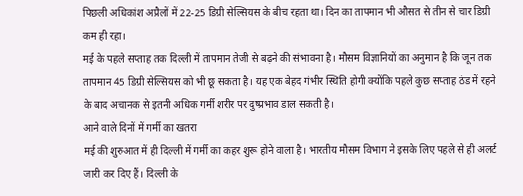पिछली अधिकांश अप्रैलों में 22-25 डिग्री सेल्सियस के बीच रहता था। दिन का तापमान भी औसत से तीन से चार डिग्री कम ही रहा।
मई के पहले सप्ताह तक दिल्ली में तापमान तेजी से बढ़ने की संभावना है। मौसम विज्ञानियों का अनुमान है कि जून तक तापमान 45 डिग्री सेल्सियस को भी छू सकता है। यह एक बेहद गंभीर स्थिति होगी क्योंकि पहले कुछ सप्ताह ठंड में रहने के बाद अचानक से इतनी अधिक गर्मी शरीर पर दुष्प्रभाव डाल सकती है।
आने वाले दिनों में गर्मी का खतरा
मई की शुरुआत में ही दिल्ली में गर्मी का कहर शुरू होने वाला है। भारतीय मौसम विभाग ने इसके लिए पहले से ही अलर्ट जारी कर दिए हैं। दिल्ली के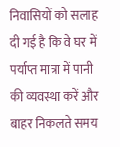निवासियों को सलाह दी गई है कि वे घर में पर्याप्त मात्रा में पानी की व्यवस्था करें और बाहर निकलते समय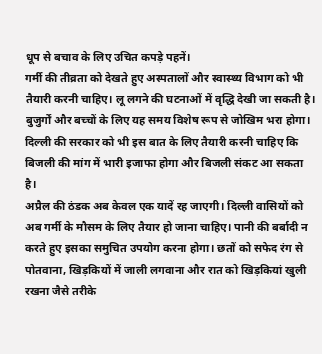धूप से बचाव के लिए उचित कपड़े पहनें।
गर्मी की तीव्रता को देखते हुए अस्पतालों और स्वास्थ्य विभाग को भी तैयारी करनी चाहिए। लू लगने की घटनाओं में वृद्धि देखी जा सकती है। बुजुर्गों और बच्चों के लिए यह समय विशेष रूप से जोखिम भरा होगा। दिल्ली की सरकार को भी इस बात के लिए तैयारी करनी चाहिए कि बिजली की मांग में भारी इजाफा होगा और बिजली संकट आ सकता है।
अप्रैल की ठंडक अब केवल एक यादें रह जाएगी। दिल्ली वासियों को अब गर्मी के मौसम के लिए तैयार हो जाना चाहिए। पानी की बर्बादी न करते हुए इसका समुचित उपयोग करना होगा। छतों को सफेद रंग से पोतवाना, खिड़कियों में जाली लगवाना और रात को खिड़कियां खुली रखना जैसे तरीके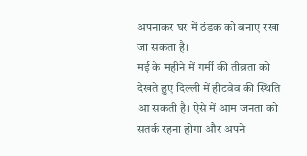अपनाकर घर में ठंडक को बनाए रखा जा सकता है।
मई के महीने में गर्मी की तीव्रता को देखते हुए दिल्ली में हीटवेव की स्थिति आ सकती है। ऐसे में आम जनता को सतर्क रहना होगा और अपने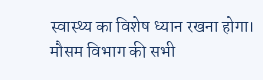स्वास्थ्य का विशेष ध्यान रखना होगा। मौसम विभाग की सभी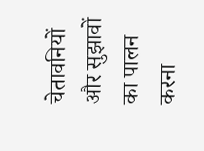चेतावनियों और सुझावों का पालन करना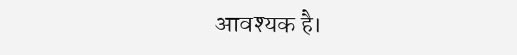आवश्यक है।